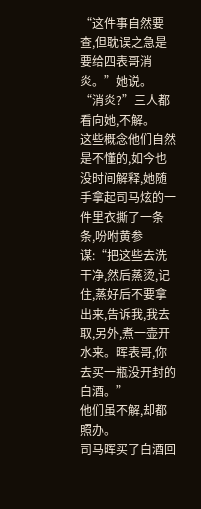“这件事自然要查,但耽误之急是要给四表哥消炎。”她说。
“消炎?”三人都看向她,不解。
这些概念他们自然是不懂的,如今也没时间解释,她随手拿起司马炫的一件里衣撕了一条条,吩咐黄参谋:“把这些去洗干净,然后蒸烫,记住,蒸好后不要拿出来,告诉我,我去取,另外,煮一壶开水来。晖表哥,你去买一瓶没开封的白酒。”
他们虽不解,却都照办。
司马晖买了白酒回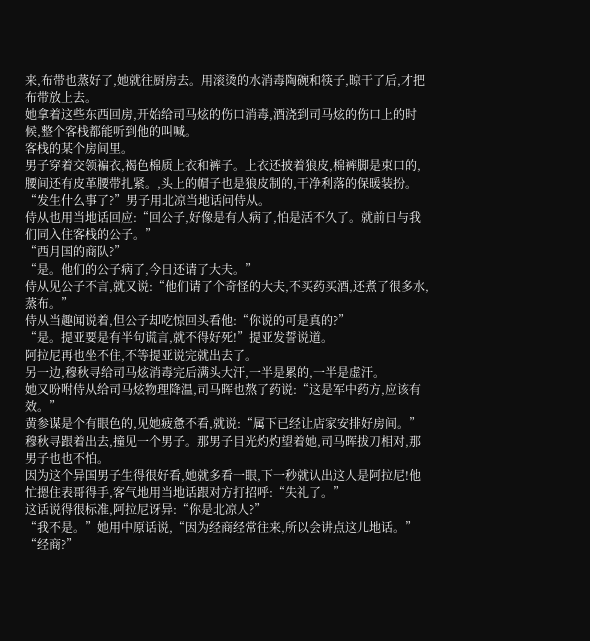来,布带也蒸好了,她就往厨房去。用滚烫的水消毒陶碗和筷子,晾干了后,才把布带放上去。
她拿着这些东西回房,开始给司马炫的伤口消毒,酒浇到司马炫的伤口上的时候,整个客栈都能听到他的叫喊。
客栈的某个房间里。
男子穿着交领褊衣,褐色棉质上衣和裤子。上衣还披着狼皮,棉裤脚是束口的,腰间还有皮革腰带扎紧。,头上的帽子也是狼皮制的,干净利落的保暖装扮。
“发生什么事了?”男子用北凉当地话问侍从。
侍从也用当地话回应:“回公子,好像是有人病了,怕是活不久了。就前日与我们同入住客栈的公子。”
“西月国的商队?”
“是。他们的公子病了,今日还请了大夫。”
侍从见公子不言,就又说:“他们请了个奇怪的大夫,不买药买酒,还煮了很多水,蒸布。”
侍从当趣闻说着,但公子却吃惊回头看他:“你说的可是真的?”
“是。提亚要是有半句谎言,就不得好死!”提亚发誓说道。
阿拉尼再也坐不住,不等提亚说完就出去了。
另一边,穆秋寻给司马炫消毒完后满头大汗,一半是累的,一半是虚汗。
她又吩咐侍从给司马炫物理降温,司马晖也熬了药说:“这是军中药方,应该有效。”
黄参谋是个有眼色的,见她疲惫不看,就说:“属下已经让店家安排好房间。”
穆秋寻跟着出去,撞见一个男子。那男子目光灼灼望着她,司马晖拔刀相对,那男子也也不怕。
因为这个异国男子生得很好看,她就多看一眼,下一秒就认出这人是阿拉尼!他忙摁住表哥得手,客气地用当地话跟对方打招呼:“失礼了。”
这话说得很标准,阿拉尼讶异:“你是北凉人?”
“我不是。”她用中原话说,“因为经商经常往来,所以会讲点这儿地话。”
“经商?”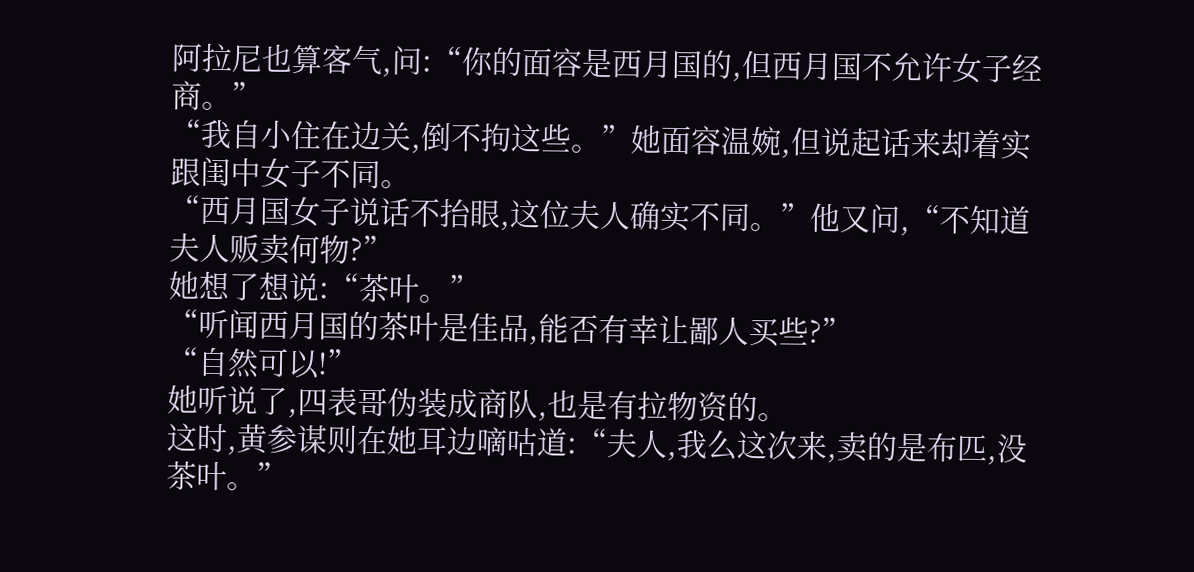阿拉尼也算客气,问:“你的面容是西月国的,但西月国不允许女子经商。”
“我自小住在边关,倒不拘这些。”她面容温婉,但说起话来却着实跟闺中女子不同。
“西月国女子说话不抬眼,这位夫人确实不同。”他又问,“不知道夫人贩卖何物?”
她想了想说:“茶叶。”
“听闻西月国的茶叶是佳品,能否有幸让鄙人买些?”
“自然可以!”
她听说了,四表哥伪装成商队,也是有拉物资的。
这时,黄参谋则在她耳边嘀咕道:“夫人,我么这次来,卖的是布匹,没茶叶。”